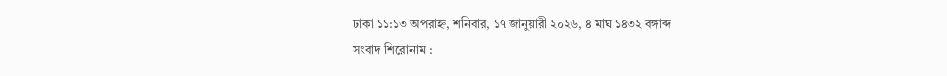ঢাকা ১১:১৩ অপরাহ্ন, শনিবার, ১৭ জানুয়ারী ২০২৬, ৪ মাঘ ১৪৩২ বঙ্গাব্দ
সংবাদ শিরোনাম :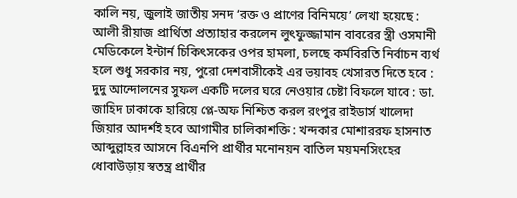কালি নয়, জুলাই জাতীয় সনদ ‘রক্ত ও প্রাণের বিনিময়ে’ লেখা হয়েছে : আলী রীয়াজ প্রার্থিতা প্রত্যাহার করলেন লুৎফুজ্জামান বাবরের স্ত্রী ওসমানী মেডিকেলে ইন্টার্ন চিকিৎসকের ওপর হামলা, চলছে কর্মবিরতি নির্বাচন ব্যর্থ হলে শুধু সরকার নয়, পুরো দেশবাসীকেই এর ভয়াবহ খেসারত দিতে হবে : দুদু আন্দোলনের সুফল একটি দলের ঘরে নেওয়ার চেষ্টা বিফলে যাবে : ডা. জাহিদ ঢাকাকে হারিয়ে প্লে-অফ নিশ্চিত করল রংপুর রাইডার্স খালেদা জিয়ার আদর্শই হবে আগামীর চালিকাশক্তি : খন্দকার মোশাররফ হাসনাত আব্দুল্লাহর আসনে বিএনপি প্রার্থীর মনোনয়ন বাতিল ময়মনসিংহের ধোবাউড়ায় স্বতন্ত্র প্রার্থীর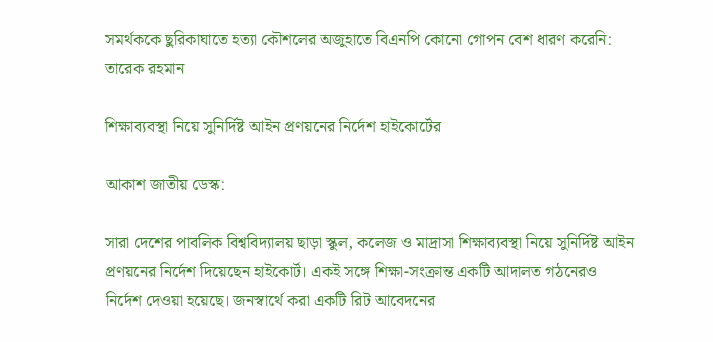সমর্থককে ছুরিকাঘাতে হত্যা কৌশলের অজুহাতে বিএনপি কোনো গোপন বেশ ধারণ করেনি: তারেক রহমান

শিক্ষাব্যবস্থা নিয়ে সুনির্দিষ্ট আইন প্রণয়নের নির্দেশ হাইকোর্টের

আকাশ জাতীয় ডেস্ক:

সারা দেশের পাবলিক বিশ্ববিদ্যালয় ছাড়া স্কুল, কলেজ ও মাদ্রাসা শিক্ষাব্যবস্থা নিয়ে সুনির্দিষ্ট আইন প্রণয়নের নির্দেশ দিয়েছেন হাইকোর্ট। একই সঙ্গে শিক্ষা-সংক্রান্ত একটি আদালত গঠনেরও নির্দেশ দেওয়া হয়েছে। জনস্বার্থে করা একটি রিট আবেদনের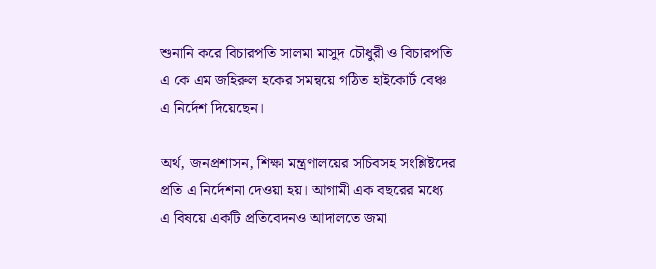শুনানি করে বিচারপতি সালমা মাসুদ চৌধুরী ও বিচারপতি এ কে এম জহিরুল হকের সমন্বয়ে গঠিত হাইকোর্ট বেঞ্চ এ নির্দেশ দিয়েছেন।

অর্থ, জনপ্রশাসন, শিক্ষা মন্ত্রণালয়ের সচিবসহ সংশ্লিষ্টদের প্রতি এ নির্দেশনা দেওয়া হয়। আগামী এক বছরের মধ্যে এ বিষয়ে একটি প্রতিবেদনও আদালতে জমা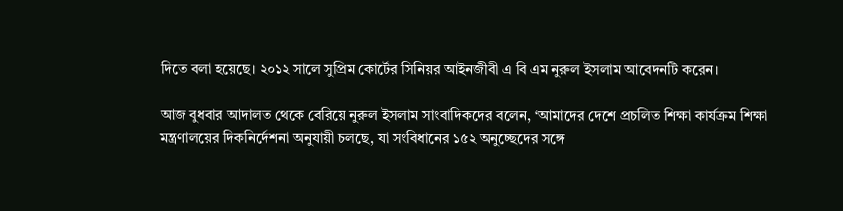দিতে বলা হয়েছে। ২০১২ সালে সুপ্রিম কোর্টের সিনিয়র আইনজীবী এ বি এম নুরুল ইসলাম আবেদনটি করেন।

আজ বুধবার আদালত থেকে বেরিয়ে নুরুল ইসলাম সাংবাদিকদের বলেন, ‘আমাদের দেশে প্রচলিত শিক্ষা কার্যক্রম শিক্ষা মন্ত্রণালয়ের দিকনির্দেশনা অনুযায়ী চলছে, যা সংবিধানের ১৫২ অনুচ্ছেদের সঙ্গে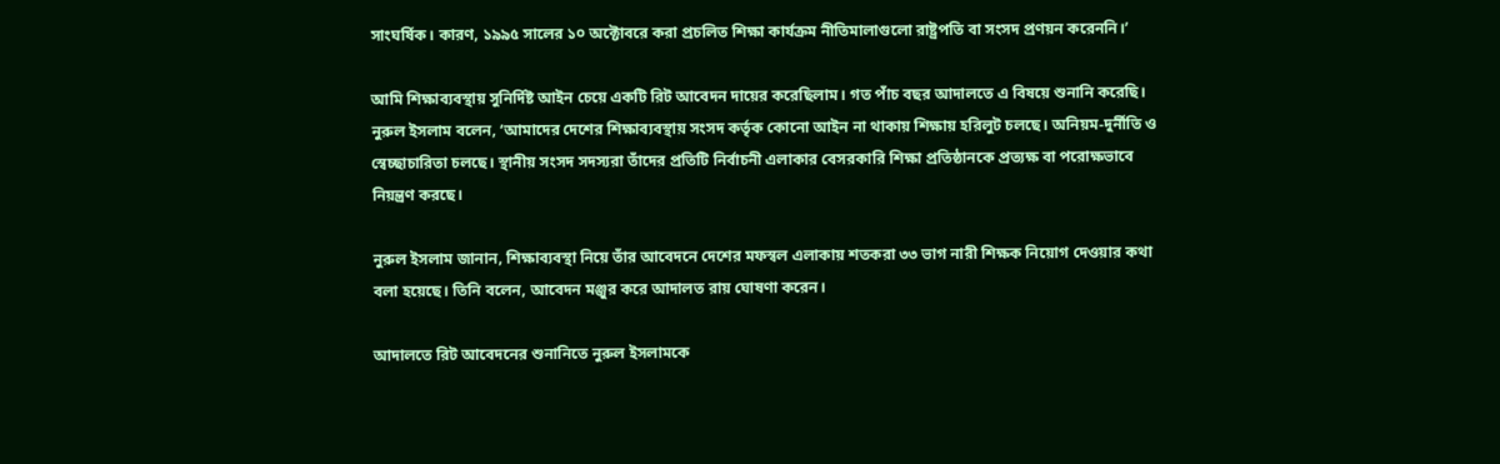সাংঘর্ষিক। কারণ, ১৯৯৫ সালের ১০ অক্টোবরে করা প্রচলিত শিক্ষা কার্যক্রম নীতিমালাগুলো রাষ্ট্রপতি বা সংসদ প্রণয়ন করেননি।’

আমি শিক্ষাব্যবস্থায় সুনির্দিষ্ট আইন চেয়ে একটি রিট আবেদন দায়ের করেছিলাম। গত পাঁচ বছর আদালতে এ বিষয়ে শুনানি করেছি। নুরুল ইসলাম বলেন, ‘আমাদের দেশের শিক্ষাব্যবস্থায় সংসদ কর্তৃক কোনো আইন না থাকায় শিক্ষায় হরিলুট চলছে। অনিয়ম-দুর্নীতি ও স্বেচ্ছাচারিতা চলছে। স্থানীয় সংসদ সদস্যরা তাঁদের প্রতিটি নির্বাচনী এলাকার বেসরকারি শিক্ষা প্রতিষ্ঠানকে প্রত্যক্ষ বা পরোক্ষভাবে নিয়ন্ত্রণ করছে।

নুরুল ইসলাম জানান, শিক্ষাব্যবস্থা নিয়ে তাঁর আবেদনে দেশের মফস্বল এলাকায় শতকরা ৩৩ ভাগ নারী শিক্ষক নিয়োগ দেওয়ার কথা বলা হয়েছে। তিনি বলেন, আবেদন মঞ্জুর করে আদালত রায় ঘোষণা করেন।

আদালতে রিট আবেদনের শুনানিতে নুরুল ইসলামকে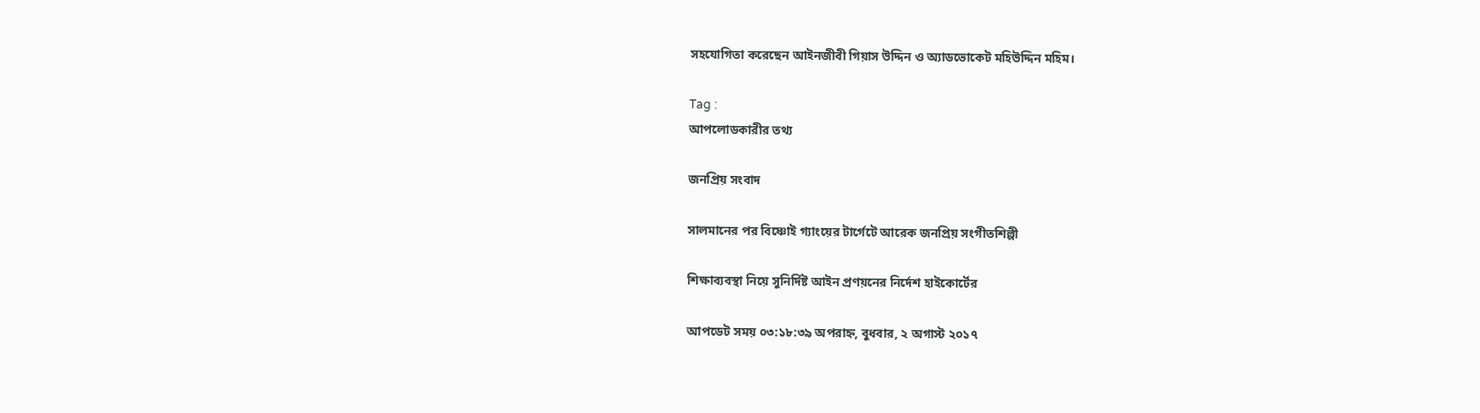সহযোগিতা করেছেন আইনজীবী গিয়াস উদ্দিন ও অ্যাডভোকেট মহিউদ্দিন মহিম।

Tag :
আপলোডকারীর তথ্য

জনপ্রিয় সংবাদ

সালমানের পর বিষ্ণোই গ্যাংয়ের টার্গেটে আরেক জনপ্রিয় সংগীতশিল্পী

শিক্ষাব্যবস্থা নিয়ে সুনির্দিষ্ট আইন প্রণয়নের নির্দেশ হাইকোর্টের

আপডেট সময় ০৩:১৮:৩৯ অপরাহ্ন, বুধবার, ২ অগাস্ট ২০১৭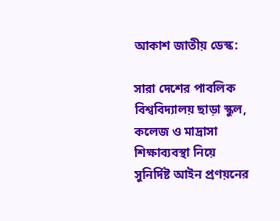আকাশ জাতীয় ডেস্ক:

সারা দেশের পাবলিক বিশ্ববিদ্যালয় ছাড়া স্কুল, কলেজ ও মাদ্রাসা শিক্ষাব্যবস্থা নিয়ে সুনির্দিষ্ট আইন প্রণয়নের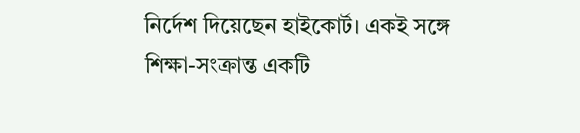নির্দেশ দিয়েছেন হাইকোর্ট। একই সঙ্গে শিক্ষা-সংক্রান্ত একটি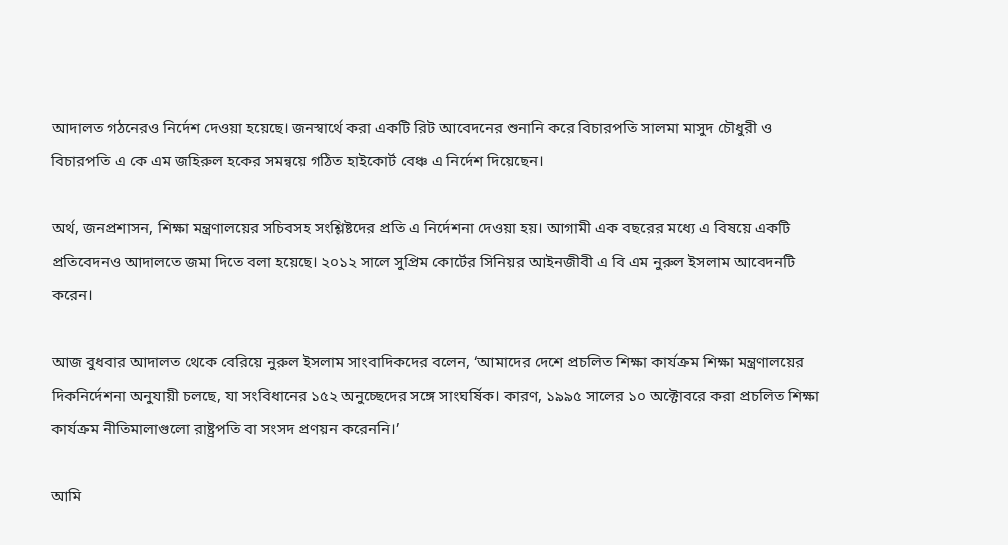আদালত গঠনেরও নির্দেশ দেওয়া হয়েছে। জনস্বার্থে করা একটি রিট আবেদনের শুনানি করে বিচারপতি সালমা মাসুদ চৌধুরী ও বিচারপতি এ কে এম জহিরুল হকের সমন্বয়ে গঠিত হাইকোর্ট বেঞ্চ এ নির্দেশ দিয়েছেন।

অর্থ, জনপ্রশাসন, শিক্ষা মন্ত্রণালয়ের সচিবসহ সংশ্লিষ্টদের প্রতি এ নির্দেশনা দেওয়া হয়। আগামী এক বছরের মধ্যে এ বিষয়ে একটি প্রতিবেদনও আদালতে জমা দিতে বলা হয়েছে। ২০১২ সালে সুপ্রিম কোর্টের সিনিয়র আইনজীবী এ বি এম নুরুল ইসলাম আবেদনটি করেন।

আজ বুধবার আদালত থেকে বেরিয়ে নুরুল ইসলাম সাংবাদিকদের বলেন, ‘আমাদের দেশে প্রচলিত শিক্ষা কার্যক্রম শিক্ষা মন্ত্রণালয়ের দিকনির্দেশনা অনুযায়ী চলছে, যা সংবিধানের ১৫২ অনুচ্ছেদের সঙ্গে সাংঘর্ষিক। কারণ, ১৯৯৫ সালের ১০ অক্টোবরে করা প্রচলিত শিক্ষা কার্যক্রম নীতিমালাগুলো রাষ্ট্রপতি বা সংসদ প্রণয়ন করেননি।’

আমি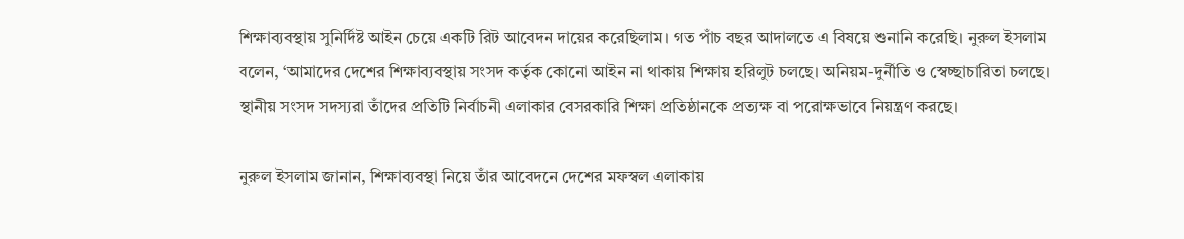শিক্ষাব্যবস্থায় সুনির্দিষ্ট আইন চেয়ে একটি রিট আবেদন দায়ের করেছিলাম। গত পাঁচ বছর আদালতে এ বিষয়ে শুনানি করেছি। নুরুল ইসলাম বলেন, ‘আমাদের দেশের শিক্ষাব্যবস্থায় সংসদ কর্তৃক কোনো আইন না থাকায় শিক্ষায় হরিলুট চলছে। অনিয়ম-দুর্নীতি ও স্বেচ্ছাচারিতা চলছে। স্থানীয় সংসদ সদস্যরা তাঁদের প্রতিটি নির্বাচনী এলাকার বেসরকারি শিক্ষা প্রতিষ্ঠানকে প্রত্যক্ষ বা পরোক্ষভাবে নিয়ন্ত্রণ করছে।

নুরুল ইসলাম জানান, শিক্ষাব্যবস্থা নিয়ে তাঁর আবেদনে দেশের মফস্বল এলাকায়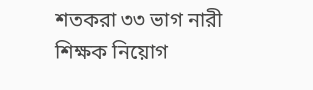শতকরা ৩৩ ভাগ নারী শিক্ষক নিয়োগ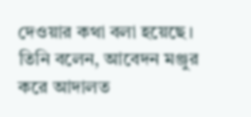দেওয়ার কথা বলা হয়েছে। তিনি বলেন, আবেদন মঞ্জুর করে আদালত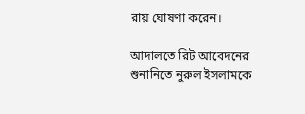রায় ঘোষণা করেন।

আদালতে রিট আবেদনের শুনানিতে নুরুল ইসলামকে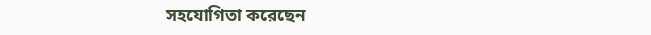সহযোগিতা করেছেন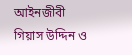আইনজীবী গিয়াস উদ্দিন ও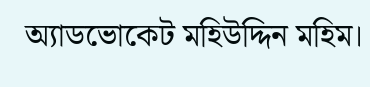অ্যাডভোকেট মহিউদ্দিন মহিম।